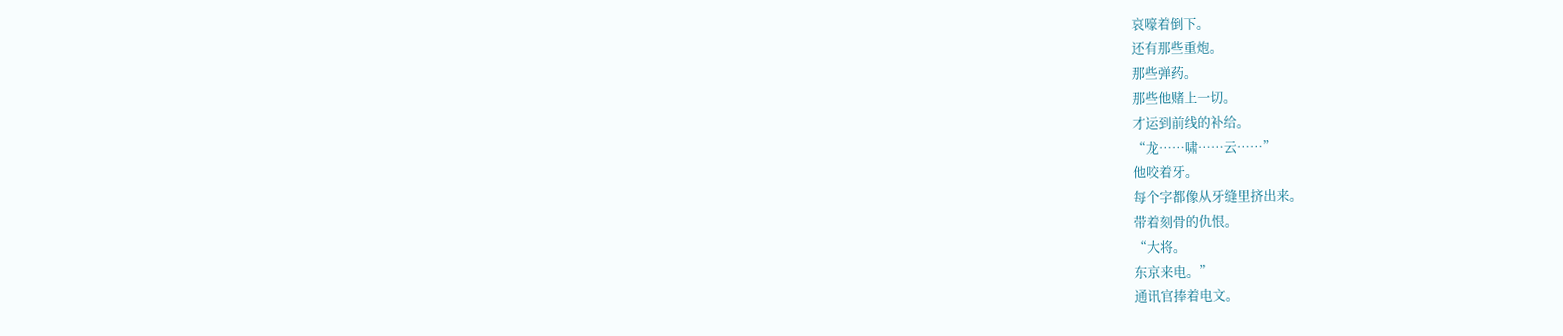哀嚎着倒下。
还有那些重炮。
那些弹药。
那些他赌上一切。
才运到前线的补给。
“龙……啸……云……”
他咬着牙。
每个字都像从牙缝里挤出来。
带着刻骨的仇恨。
“大将。
东京来电。”
通讯官捧着电文。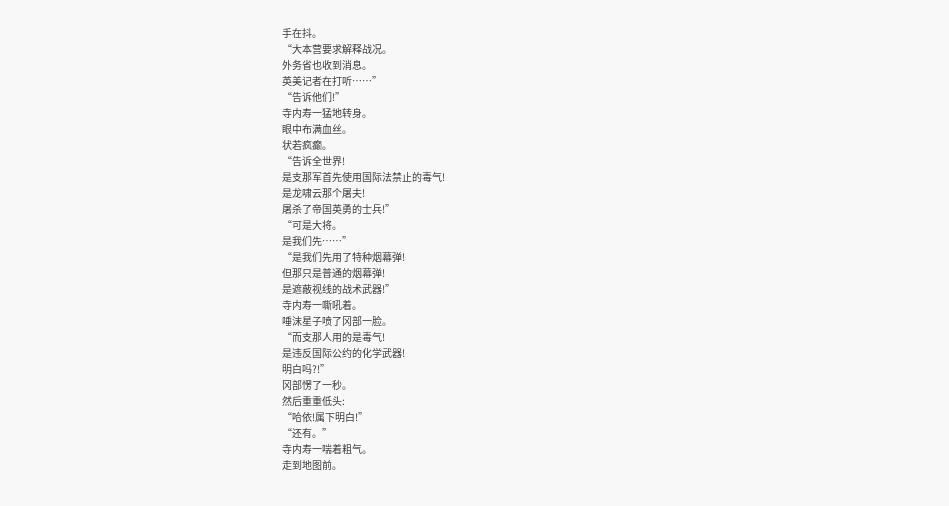手在抖。
“大本营要求解释战况。
外务省也收到消息。
英美记者在打听……”
“告诉他们!”
寺内寿一猛地转身。
眼中布满血丝。
状若疯癫。
“告诉全世界!
是支那军首先使用国际法禁止的毒气!
是龙啸云那个屠夫!
屠杀了帝国英勇的士兵!”
“可是大将。
是我们先……”
“是我们先用了特种烟幕弹!
但那只是普通的烟幕弹!
是遮蔽视线的战术武器!”
寺内寿一嘶吼着。
唾沫星子喷了冈部一脸。
“而支那人用的是毒气!
是违反国际公约的化学武器!
明白吗?!”
冈部愣了一秒。
然后重重低头:
“哈依!属下明白!”
“还有。”
寺内寿一喘着粗气。
走到地图前。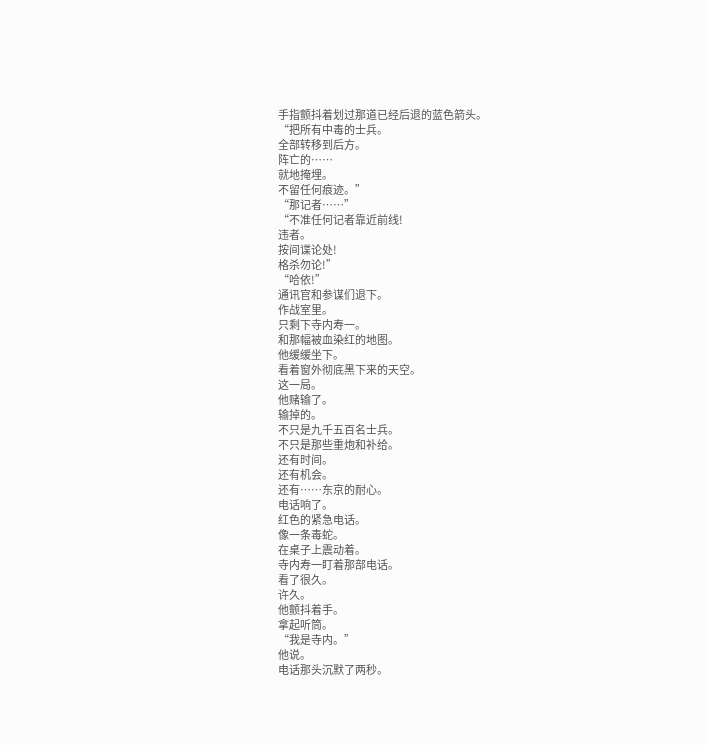手指颤抖着划过那道已经后退的蓝色箭头。
“把所有中毒的士兵。
全部转移到后方。
阵亡的……
就地掩埋。
不留任何痕迹。”
“那记者……”
“不准任何记者靠近前线!
违者。
按间谍论处!
格杀勿论!”
“哈依!”
通讯官和参谋们退下。
作战室里。
只剩下寺内寿一。
和那幅被血染红的地图。
他缓缓坐下。
看着窗外彻底黑下来的天空。
这一局。
他赌输了。
输掉的。
不只是九千五百名士兵。
不只是那些重炮和补给。
还有时间。
还有机会。
还有……东京的耐心。
电话响了。
红色的紧急电话。
像一条毒蛇。
在桌子上震动着。
寺内寿一盯着那部电话。
看了很久。
许久。
他颤抖着手。
拿起听筒。
“我是寺内。”
他说。
电话那头沉默了两秒。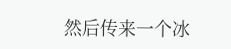然后传来一个冰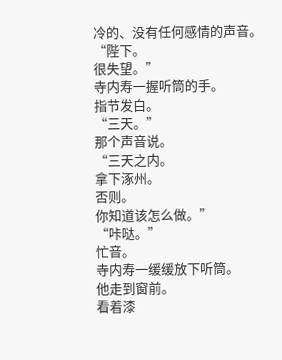冷的、没有任何感情的声音。
“陛下。
很失望。”
寺内寿一握听筒的手。
指节发白。
“三天。”
那个声音说。
“三天之内。
拿下涿州。
否则。
你知道该怎么做。”
“咔哒。”
忙音。
寺内寿一缓缓放下听筒。
他走到窗前。
看着漆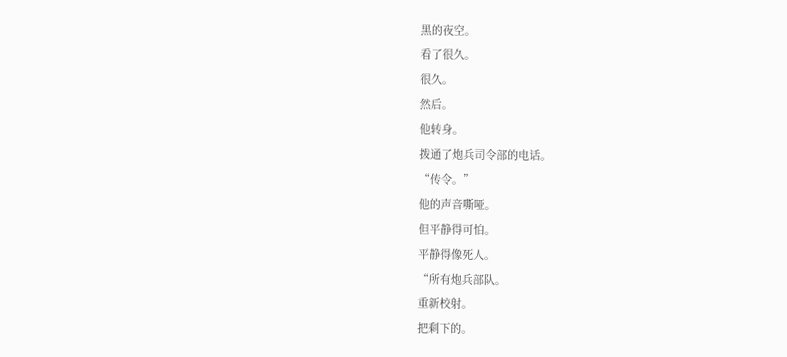黑的夜空。
看了很久。
很久。
然后。
他转身。
拨通了炮兵司令部的电话。
“传令。”
他的声音嘶哑。
但平静得可怕。
平静得像死人。
“所有炮兵部队。
重新校射。
把剩下的。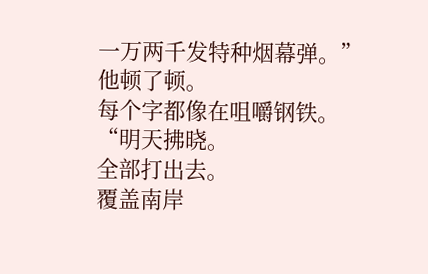一万两千发特种烟幕弹。”
他顿了顿。
每个字都像在咀嚼钢铁。
“明天拂晓。
全部打出去。
覆盖南岸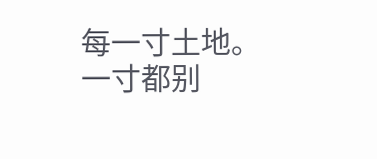每一寸土地。
一寸都别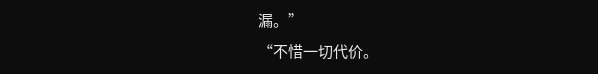漏。”
“不惜一切代价。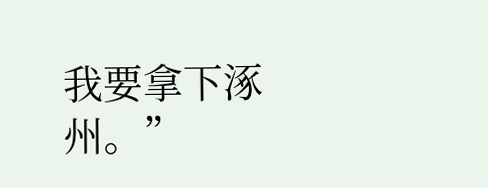我要拿下涿州。”